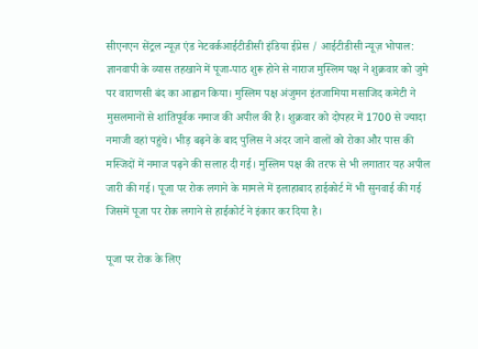सीएनएन सेंट्रल न्यूज़ एंड नेटवर्कआईटीडीसी इंडिया ईप्रेस / आईटीडीसी न्यूज़ भोपाल: ज्ञानवापी के व्यास तहखाने में पूजा-पाठ शुरू होने से नाराज मुस्लिम पक्ष ने शुक्रवार को जुमे पर वाराणसी बंद का आह्वान किया। मुस्लिम पक्ष अंजुमन इंतजामिया मसाजिद कमेटी ने मुसलमानों से शांतिपूर्वक नमाज की अपील की है। शुक्रवार को दोपहर में 1700 से ज्यादा नमाजी वहां पहुंचे। भीड़ बढ़ने के बाद पुलिस ने अंदर जाने वालों को रोका और पास की मस्जिदों में नमाज पढ़ने की सलाह दी गई। मुस्लिम पक्ष की तरफ से भी लगातार यह अपील जारी की गई। पूजा पर रोक लगाने के मामले में इलाहाबाद हाईकोर्ट में भी सुनवाई की गई जिसमें पूजा पर रोक लगाने से हाईकोर्ट ने इंकार कर दिया है।

पूजा पर रोक के लिए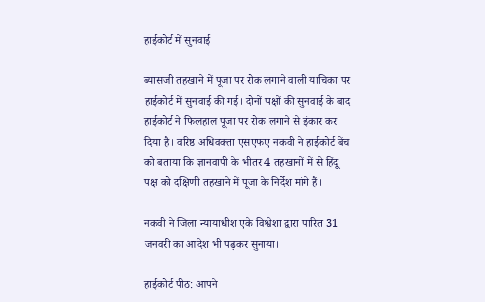हाईकोर्ट में सुनवाई

ब्यासजी तहखाने में पूजा पर रोक लगाने वाली याचिका पर हाईकोर्ट में सुनवाई की गई। दोनों पक्षों की सुनवाई के बाद हाईकोर्ट ने फिलहाल पूजा पर रोक लगाने से इंकार कर दिया है। वरिष्ठ अधिवक्ता एसएफए नकवी ने हाईकोर्ट बेंच को बताया कि ज्ञानवापी के भीतर 4 तहखानों में से हिंदू पक्ष को दक्षिणी तहखाने में पूजा के निर्देश मांगे हैं।

नकवी ने जिला न्यायाधीश एके विश्वेशा द्वारा पारित 31 जनवरी का आदेश भी पढ़कर सुनाया।

हाईकोर्ट पीठ: आपने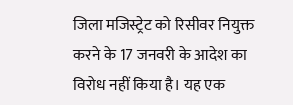जिला मजिस्ट्रेट को रिसीवर नियुक्त करने के 17 जनवरी के आदेश का विरोध नहीं किया है। यह एक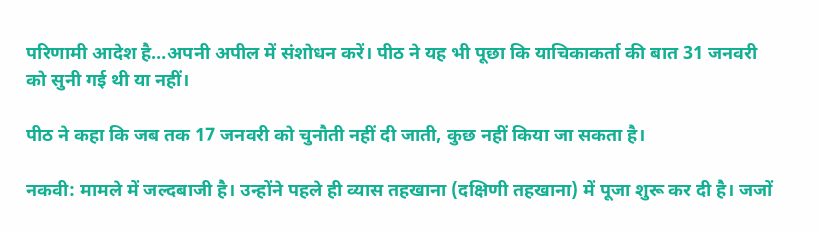परिणामी आदेश है…अपनी अपील में संशोधन करें। पीठ ने यह भी पूछा कि याचिकाकर्ता की बात 31 जनवरी को सुनी गई थी या नहीं।

पीठ ने कहा कि जब तक 17 जनवरी को चुनौती नहीं दी जाती, कुछ नहीं किया जा सकता है।

नकवी: मामले में जल्दबाजी है। उन्होंने पहले ही व्यास तहखाना (दक्षिणी तहखाना) में पूजा शुरू कर दी है। जजों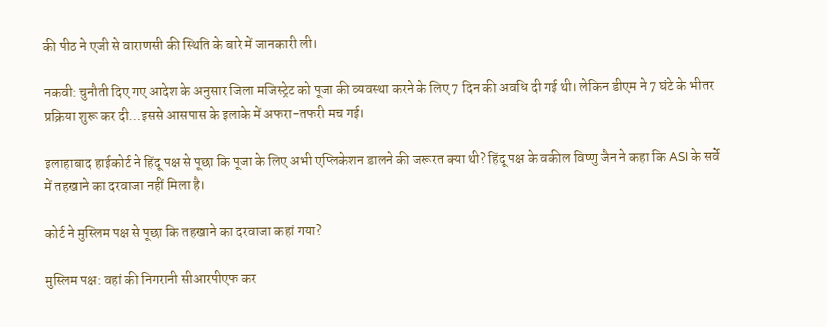की पीठ ने एजी से वाराणसी की स्थिति के बारे में जानकारी ली।

नकवी: चुनौती दिए गए आदेश के अनुसार जिला मजिस्ट्रेट को पूजा की व्यवस्था करने के लिए 7 दिन की अवधि दी गई थी। लेकिन डीएम ने 7 घंटे के भीतर प्रक्रिया शुरू कर दी…इससे आसपास के इलाके में अफरा-तफरी मच गई।

इलाहाबाद हाईकोर्ट ने हिंदू पक्ष से पूछा कि पूजा के लिए अभी एप्लिकेशन डालने की जरूरत क्या थी? हिंदू पक्ष के वकील विष्णु जैन ने कहा कि ASI के सर्वे में तहखाने का दरवाजा नहीं मिला है।

कोर्ट ने मुस्लिम पक्ष से पूछा कि तहखाने का दरवाजा कहां गया?

मुस्लिम पक्ष: वहां की निगरानी सीआरपीएफ कर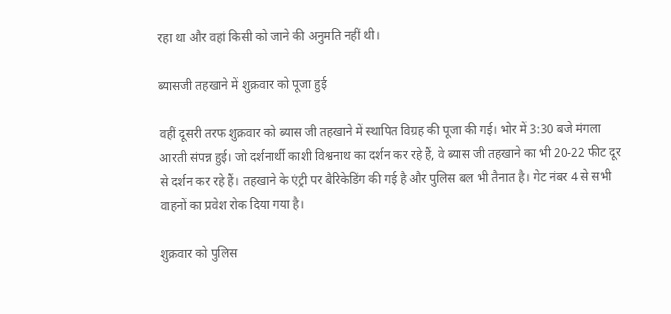रहा था और वहां किसी को जाने की अनुमति नहीं थी।

ब्यासजी तहखाने में शुक्रवार को पूजा हुई

वहीं दूसरी तरफ शुक्रवार को ब्यास जी तहखाने में स्थापित विग्रह की पूजा की गई। भोर में 3:30 बजे मंगला आरती संपन्न हुई। जो दर्शनार्थी काशी विश्वनाथ का दर्शन कर रहे हैं, वे ब्यास जी तहखाने का भी 20-22 फीट दूर से दर्शन कर रहे हैं। तहखाने के एंट्री पर बैरिकेडिंग की गई है और पुलिस बल भी तैनात है। गेट नंबर 4 से सभी वाहनों का प्रवेश रोक दिया गया है।

शुक्रवार को पुलिस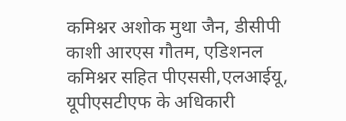कमिश्नर अशोक मुथा जैन, डीसीपी काशी आरएस गौतम, एडिशनल कमिश्नर सहित पीएससी,एलआईयू, यूपीएसटीएफ के अधिकारी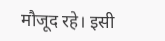मौजूद रहे। इसी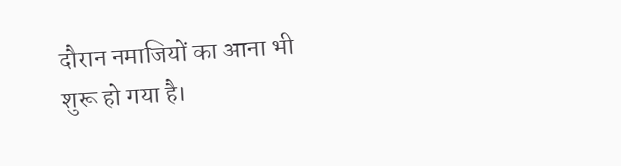दौरान नमाजियों का आना भी शुरू हो गया है।